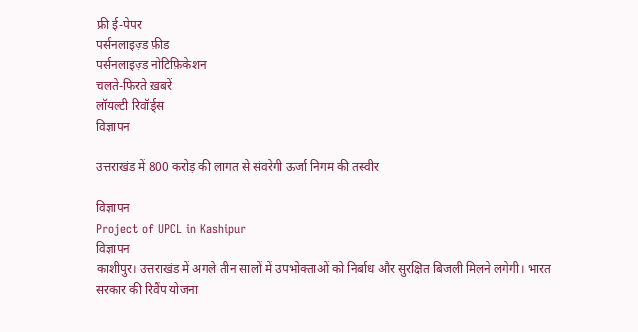फ्री ई-पेपर
पर्सनलाइज़्ड फ़ीड
पर्सनलाइज़्ड नोटिफ़िकेशन
चलते-फिरते ख़बरें
लॉयल्टी रिवॉर्ड्स
विज्ञापन

उत्तराखंड में 800 करोड़ की लागत से संवरेगी ऊर्जा निगम की तस्वीर

विज्ञापन
Project of UPCL in Kashipur
विज्ञापन
काशीपुर। उत्तराखंड में अगले तीन सालों में उपभोक्ताओं को निर्बाध और सुरक्षित बिजली मिलने लगेगी। भारत सरकार की रिवैंप योजना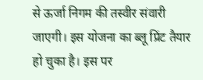से ऊर्जा निगम की तस्वीर संवारी जाएगी। इस योजना का ब्लू प्रिंट तैयार हो चुका है। इस पर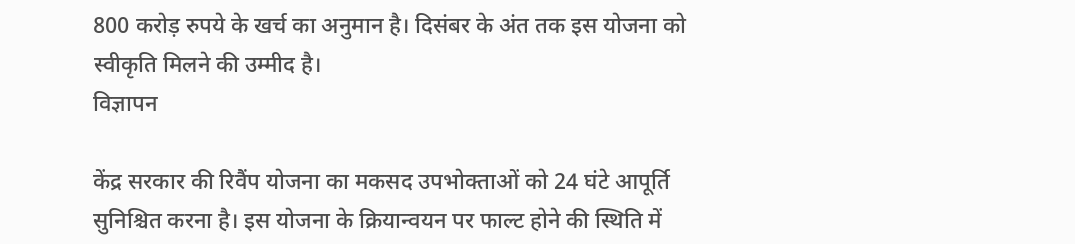800 करोड़ रुपये के खर्च का अनुमान है। दिसंबर के अंत तक इस योजना को स्वीकृति मिलने की उम्मीद है।
विज्ञापन

केंद्र सरकार की रिवैंप योजना का मकसद उपभोक्ताओं को 24 घंटे आपूर्ति सुनिश्चित करना है। इस योजना के क्रियान्वयन पर फाल्ट होने की स्थिति में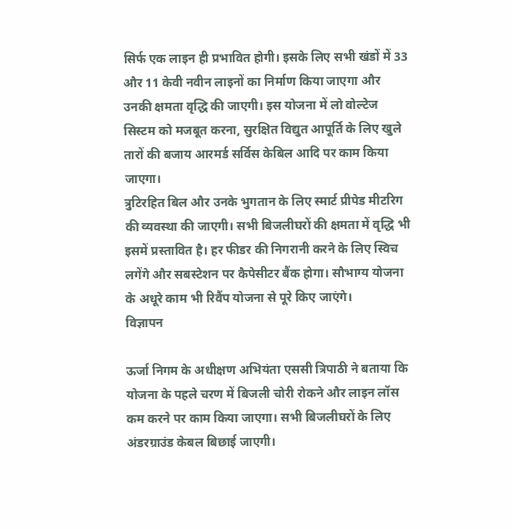सिर्फ एक लाइन ही प्रभावित होगी। इसके लिए सभी खंडों में 33 और 11 केवी नवीन लाइनों का निर्माण किया जाएगा और उनकी क्षमता वृद्धि की जाएगी। इस योजना में लो वोल्टेज सिस्टम को मजबूत करना, सुरक्षित विद्युत आपूर्ति के लिए खुले तारों की बजाय आरमर्ड सर्विस केबिल आदि पर काम किया जाएगा।
त्रुटिरहित बिल और उनके भुगतान के लिए स्मार्ट प्रीपेड मीटरिग की व्यवस्था की जाएगी। सभी बिजलीघरों की क्षमता में वृद्धि भी इसमें प्रस्तावित है। हर फीडर की निगरानी करने के लिए स्विच लगेंगे और सबस्टेशन पर कैपेसीटर बैंक होगा। सौभाग्य योजना के अधूरे काम भी रिवैंप योजना से पूरे किए जाएंगे।
विज्ञापन

ऊर्जा निगम के अधीक्षण अभियंता एससी त्रिपाठी ने बताया कि योजना के पहले चरण में बिजली चोरी रोकने और लाइन लॉस कम करने पर काम किया जाएगा। सभी बिजलीघरों के लिए अंडरग्राउंड केबल बिछाई जाएगी।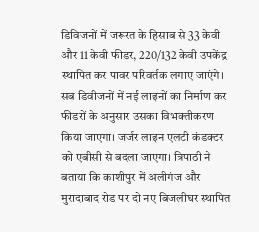डिविजनों में जरूरत के हिसाब से 33 केवी और 11 केवी फीडर, 220/132 केवी उपकेंद्र स्थापित कर पावर परिवर्तक लगाए जाएंगे।
सब डिवीजनों में नई लाइनों का निर्माण कर फीडरों के अनुसार उसका विभक्तीकरण किया जाएगा। जर्जर लाइन एलटी कंडक्टर को एबीसी से बदला जाएगा। त्रिपाठी ने बताया कि काशीपुर में अलीगंज और मुरादाबाद रोड पर दो नए बिजलीघर स्थापित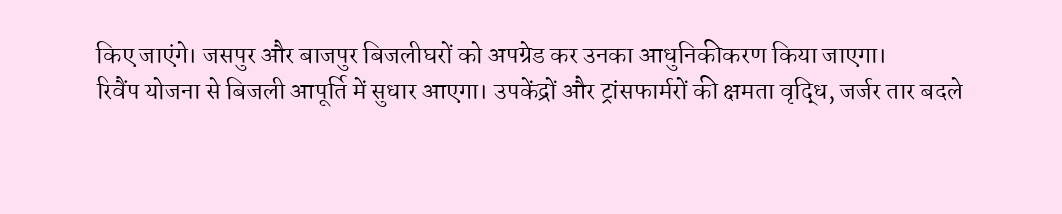किए जाएंगे। जसपुर और बाजपुर बिजलीघरों को अपग्रेड कर उनका आधुनिकीकरण किया जाएगा।
रिवैंप योजना से बिजली आपूर्ति में सुधार आएगा। उपकेंद्रों और ट्रांसफार्मरों की क्षमता वृद्धि, जर्जर तार बदले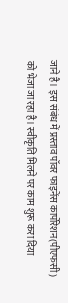जाने है। इस संबंध में प्रस्ताव पॉवर फाइनेंस कार्पोरेशन(पीएफसी) को भेजा जा रहा है। स्वीकृति मिलने पर काम शुरू करा दिया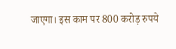जाएगा। इस काम पर 800 करोड़ रुपये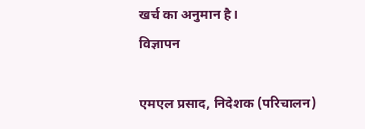खर्च का अनुमान है।
विज्ञापन

एमएल प्रसाद, निदेशक (परिचालन)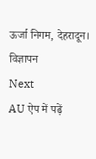ऊर्जा निगम, देहरादून।
विज्ञापन
Next
AU ऐप में पढ़ें